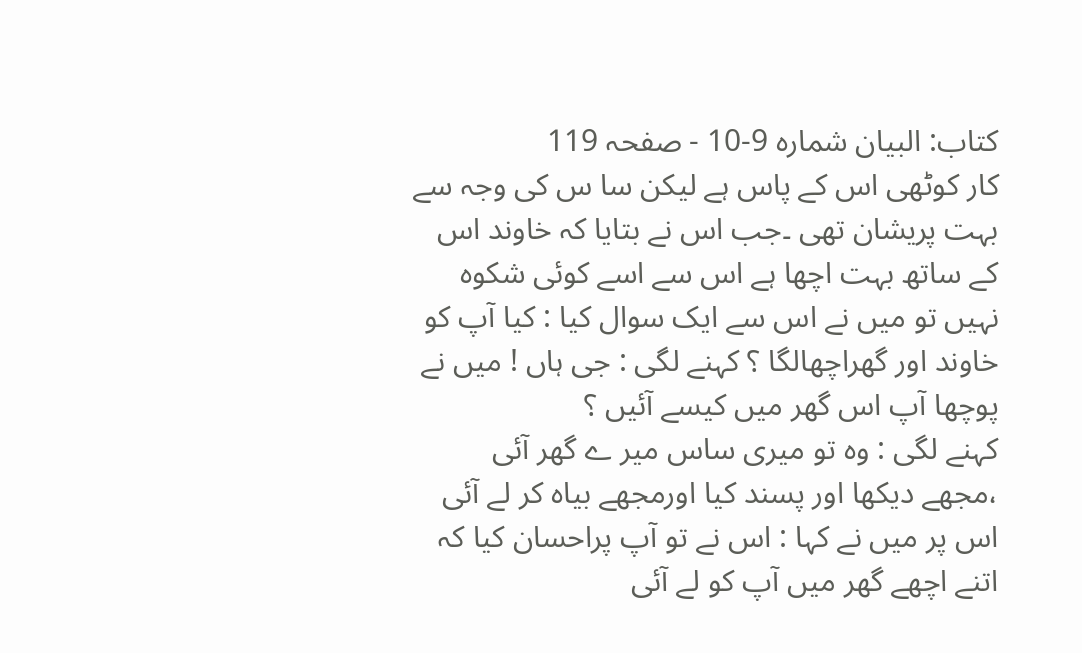کتاب: البیان شمارہ 9-10 - صفحہ 119
کار کوٹھی اس کے پاس ہے لیکن سا س کی وجہ سے بہت پریشان تھی ۔جب اس نے بتایا کہ خاوند اس کے ساتھ بہت اچھا ہے اس سے اسے کوئی شکوہ نہیں تو میں نے اس سے ایک سوال کیا : کیا آپ کو خاوند اور گھراچھالگا ؟ کہنے لگی : جی ہاں ! میں نے پوچھا آپ اس گھر میں کیسے آئیں ؟
کہنے لگی : وہ تو میری ساس میر ے گھر آئی ،مجھے دیکھا اور پسند کیا اورمجھے بیاہ کر لے آئی اس پر میں نے کہا : اس نے تو آپ پراحسان کیا کہ اتنے اچھے گھر میں آپ کو لے آئی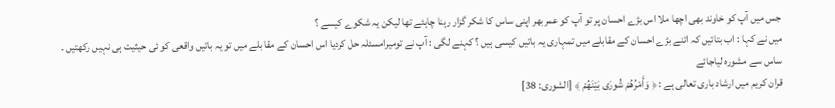جس میں آپ کو خاوند بھی اچھا ملا اس بڑے احسان پر تو آپ کو عمربھر اپنی ساس کا شکر گزار رہنا چاہئے تھا لیکن یہ شکوے کیسے ؟
میں نے کہا : اب بتائیں کہ اتنے بڑے احسان کے مقابلے میں تمہاری یہ باتیں کیسی ہیں ؟ کہنے لگی : آپ نے تومیرامسئلہ حل کردیا اس احسان کے مقا بلے میں تو یہ باتیں واقعی کو ئی حیثیت ہی نہیں رکھتیں ۔
ساس سے مشورہ لیاجائے
قران کریم میں ارشاد باری تعالی ہے : ﴿ وَأَمْرُهُمْ شُورَى بَيْنَهُمْ ﴾ [الشورى: 38]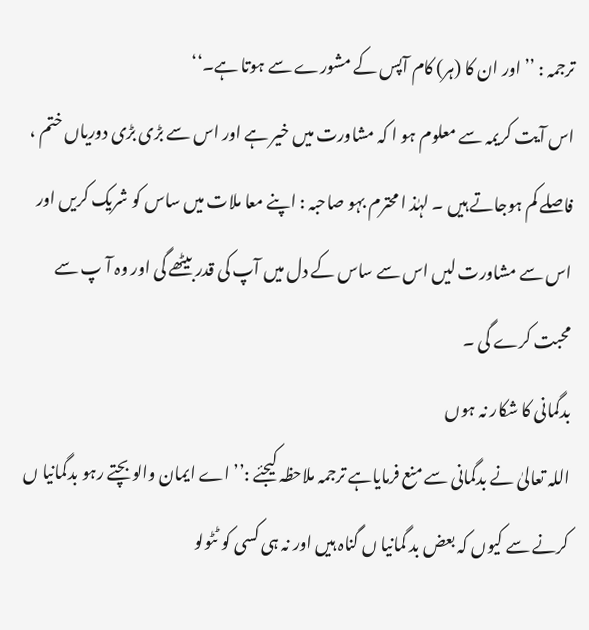ترجمہ : ’’ اور ان کا (ہر) کام آپس کے مشورے سے ہوتا ہے۔‘‘
اس آیت کریمہ سے معلوم ہو ا کہ مشاورت میں خیر ہے اور اس سے بڑی بڑی دوریاں ختم ، فاصلے کم ہوجاتے ہیں ۔ لہٰذ ا محترم بہو صاحبہ : اپنے معا ملات میں ساس کو شریک کریں اور اس سے مشاورت لیں اس سے ساس کے دل میں آپ کی قدر بیٹھے گی اور وہ آ پ سے محبت کرے گی ۔
بدگمانی کا شکار نہ ہوں
اللہ تعالیٰ نے بدگمانی سے منع فرمایاہے ترجمہ ملاحظہ کیجئے :’’ اے ایمان والو بچتے رہو بدگمانیا ں کرنے سے کیوں کہ بعض بد گمانیا ں گناہ ہیں اور نہ ہی کسی کو ٹٹولو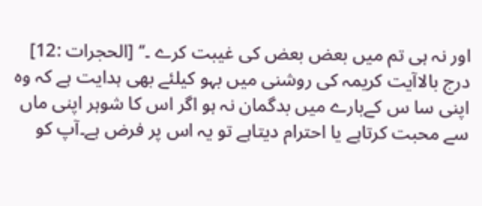اور نہ ہی تم میں بعض بعض کی غیبت کرے ۔‘‘ [الحجرات :12]
درج بالاآیت کریمہ کی روشنی میں بہو کیلئے بھی ہدایت ہے کہ وہ اپنی سا س کےبارے میں بدگمان نہ ہو اگر اس کا شوہر اپنی ماں سے محبت کرتاہے یا احترام دیتاہے تو یہ اس پر فرض ہے۔آپ کو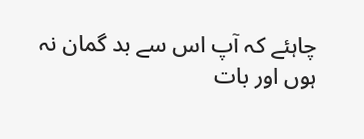چاہئے کہ آپ اس سے بد گمان نہ ہوں اور بات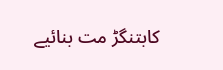کابتنگڑ مت بنائیے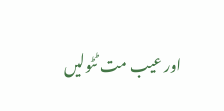اور عیب مت ٹٹولیں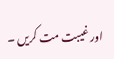اور غیبت مت کریں ۔